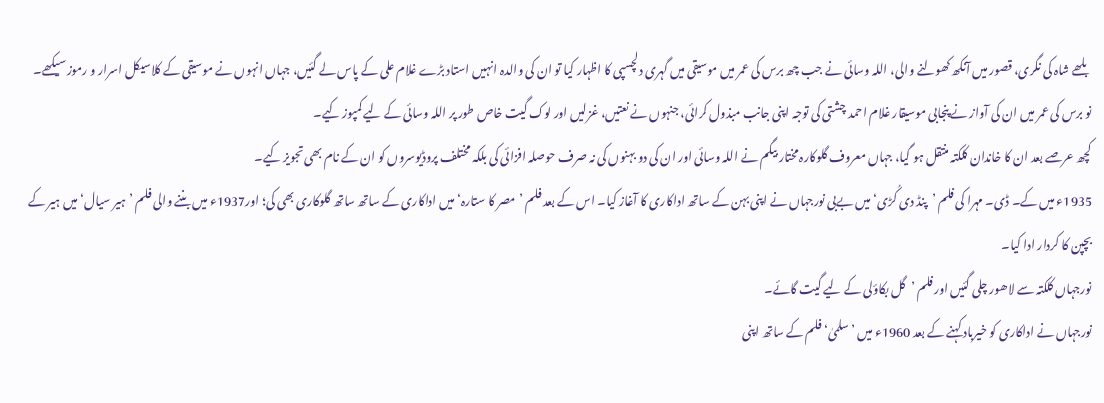بلھے شاہ کی نگری، قصور میں آنکھ کھولنے والی، اللہ وسائی نے جب چھ برس کی عمر میں موسیقی میں گہری دلچسپی کا اظہار کیا تو ان کی والدہ انہیں استاد بڑے غلام علی کے پاس لے گئیں، جہاں انہوں نے موسیقی کے کلاسیکل اسرار و رموز سیکھے۔
نو برس کی عمر میں ان کی آواز نے پنجابی موسیقار غلام احمد چشتی کی توجہ اپنی جانب مبذول کرائی، جنہوں نے نعتیں، غزلیں اور لوک گیت خاص طور پر اللہ وسائی کے لیے کمپوز کیے۔
کچھ عرصے بعد ان کا خاندان کلکتہ منتقل ہو گیا، جہاں معروف گلوکارہ مختار بیگم نے اللہ وسائی اور ان کی دو بہنوں کی نہ صرف حوصلہ افزائی کی بلکہ مختلف پروڈیوسروں کو ان کے نام بھی تجویز کیے۔
1935ء میں کے۔ ڈی۔ مہرا کی فلم ’پنڈ دی کُڑی‘ میں بےبی نورجہاں نے اپنی بہن کے ساتھ اداکاری کا آغاز کیا۔ اس کے بعد فلم ’مصر کا ستارہ‘ میں اداکاری کے ساتھ ساتھ گلوکاری بھی کی؛ اور1937ء میں بننے والی فلم ’ہیر سیال‘ میں ہیر کے بچپن کا کردار ادا کیا۔
نورجہاں کلکتہ سے لاھور چلی گئیں اور فلم ’گل بکاؤلی کے لیے گیت گائے۔
نورجہاں نے اداکاری کو خیرباد کہنے کے بعد 1960ء میں ’سلمیٰ‘ فلم کے ساتھ اپنی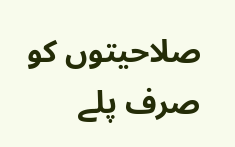صلاحیتوں کو صرف پلے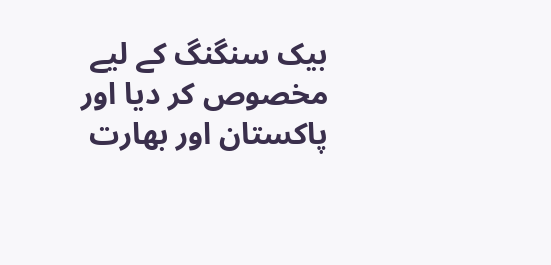بیک سنگنگ کے لیے مخصوص کر دیا اور پاکستان اور بھارت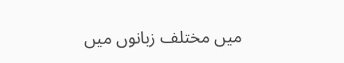میں مختلف زبانوں میں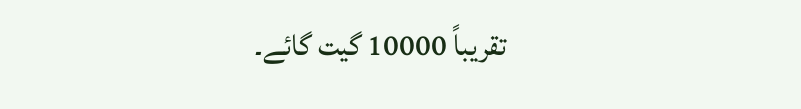تقریباً 10000 گیت گائے۔